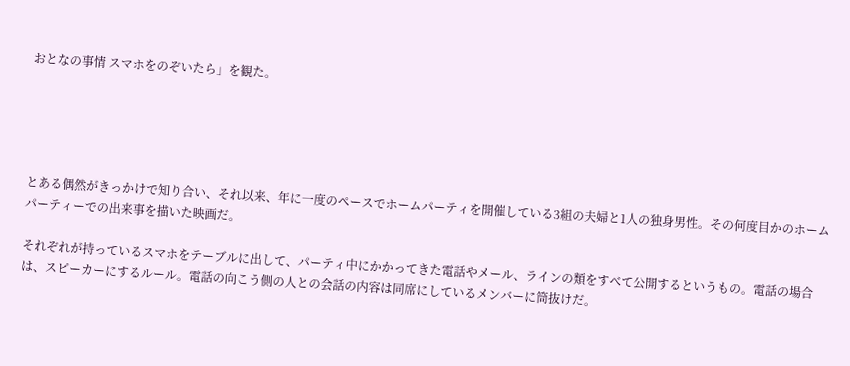おとなの事情 スマホをのぞいたら」を観た。





とある偶然がきっかけで知り合い、それ以来、年に一度のペースでホームパーティを開催している3組の夫婦と1人の独身男性。その何度目かのホームパーティーでの出来事を描いた映画だ。

それぞれが持っているスマホをテーブルに出して、パーティ中にかかってきた電話やメール、ラインの類をすべて公開するというもの。電話の場合は、スピーカーにするルール。電話の向こう側の人との会話の内容は同席にしているメンバーに筒抜けだ。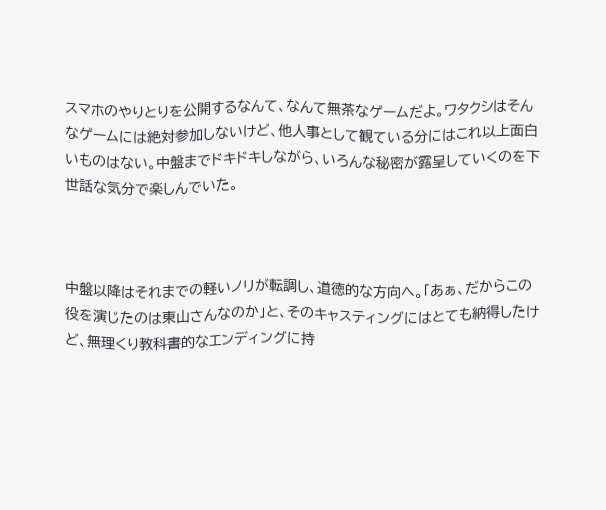スマホのやりとりを公開するなんて、なんて無茶なゲームだよ。ワタクシはそんなゲームには絶対参加しないけど、他人事として観ている分にはこれ以上面白いものはない。中盤までドキドキしながら、いろんな秘密が露呈していくのを下世話な気分で楽しんでいた。



中盤以降はそれまでの軽いノリが転調し、道徳的な方向へ。「あぁ、だからこの役を演じたのは東山さんなのか」と、そのキャスティングにはとても納得したけど、無理くり教科書的なエンディングに持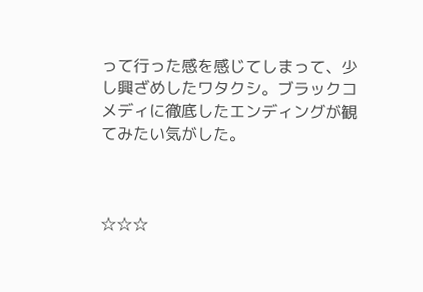って行った感を感じてしまって、少し興ざめしたワタクシ。ブラックコメディに徹底したエンディングが観てみたい気がした。



☆☆☆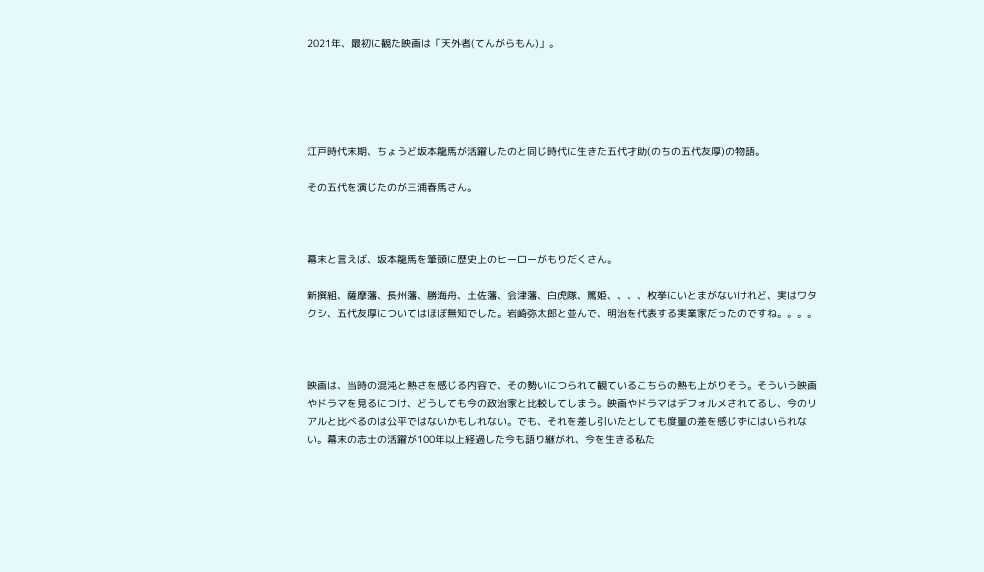2021年、最初に観た映画は「天外者(てんがらもん)」。





江戸時代末期、ちょうど坂本龍馬が活躍したのと同じ時代に生きた五代才助(のちの五代友厚)の物語。

その五代を演じたのが三浦春馬さん。



幕末と言えば、坂本龍馬を筆頭に歴史上のヒーローがもりだくさん。

新撰組、薩摩藩、長州藩、勝海舟、土佐藩、会津藩、白虎隊、篤姫、、、、枚挙にいとまがないけれど、実はワタクシ、五代友厚についてはほぼ無知でした。岩崎弥太郎と並んで、明治を代表する実業家だったのですね。。。。



映画は、当時の混沌と熱さを感じる内容で、その勢いにつられて観ているこちらの熱も上がりそう。そういう映画やドラマを見るにつけ、どうしても今の政治家と比較してしまう。映画やドラマはデフォルメされてるし、今のリアルと比べるのは公平ではないかもしれない。でも、それを差し引いたとしても度量の差を感じずにはいられない。幕末の志士の活躍が100年以上経過した今も語り継がれ、今を生きる私た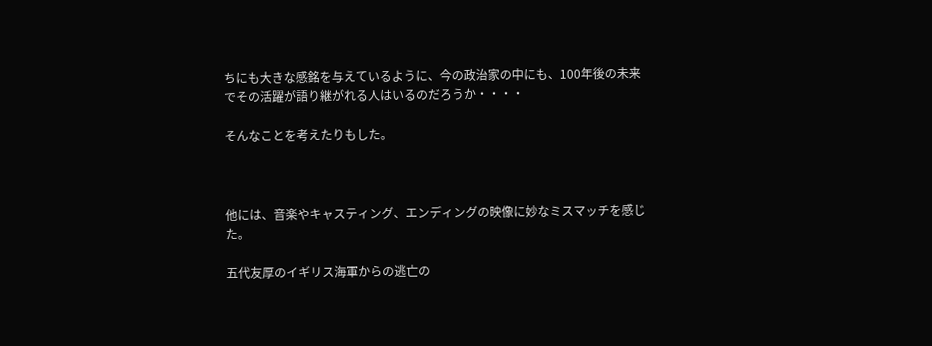ちにも大きな感銘を与えているように、今の政治家の中にも、100年後の未来でその活躍が語り継がれる人はいるのだろうか・・・・

そんなことを考えたりもした。



他には、音楽やキャスティング、エンディングの映像に妙なミスマッチを感じた。

五代友厚のイギリス海軍からの逃亡の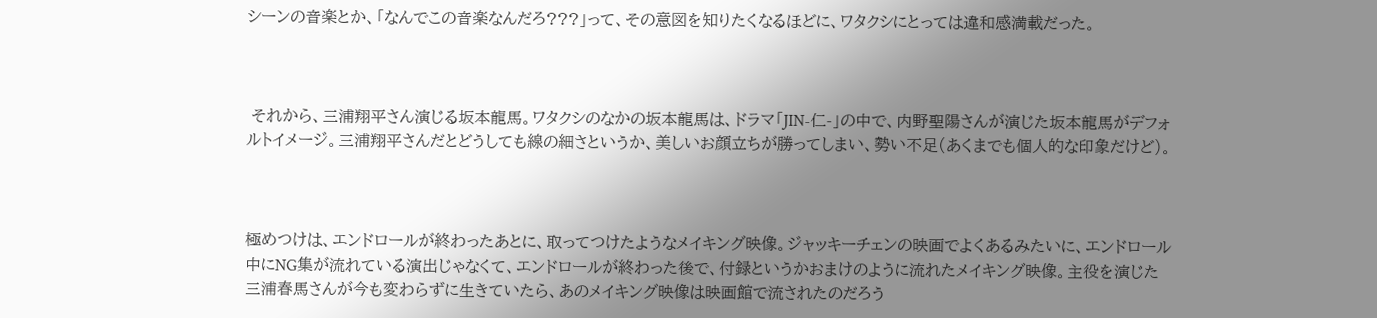シーンの音楽とか、「なんでこの音楽なんだろ???」って、その意図を知りたくなるほどに、ワタクシにとっては違和感満載だった。



 それから、三浦翔平さん演じる坂本龍馬。ワタクシのなかの坂本龍馬は、ドラマ「JIN-仁-」の中で、内野聖陽さんが演じた坂本龍馬がデフォルトイメージ。三浦翔平さんだとどうしても線の細さというか、美しいお顔立ちが勝ってしまい、勢い不足(あくまでも個人的な印象だけど)。



極めつけは、エンドロールが終わったあとに、取ってつけたようなメイキング映像。ジャッキーチェンの映画でよくあるみたいに、エンドロール中にNG集が流れている演出じゃなくて、エンドロールが終わった後で、付録というかおまけのように流れたメイキング映像。主役を演じた三浦春馬さんが今も変わらずに生きていたら、あのメイキング映像は映画館で流されたのだろう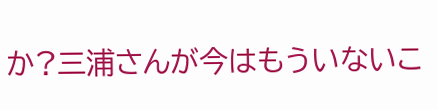か?三浦さんが今はもういないこ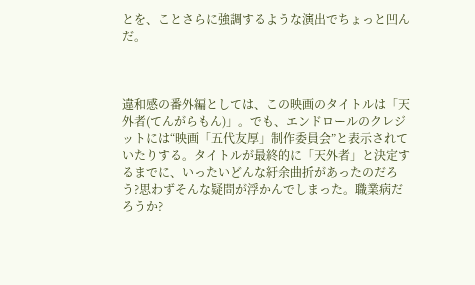とを、ことさらに強調するような演出でちょっと凹んだ。



違和感の番外編としては、この映画のタイトルは「天外者(てんがらもん)」。でも、エンドロールのクレジットには“映画「五代友厚」制作委員会”と表示されていたりする。タイトルが最終的に「天外者」と決定するまでに、いったいどんな紆余曲折があったのだろう?思わずそんな疑問が浮かんでしまった。職業病だろうか?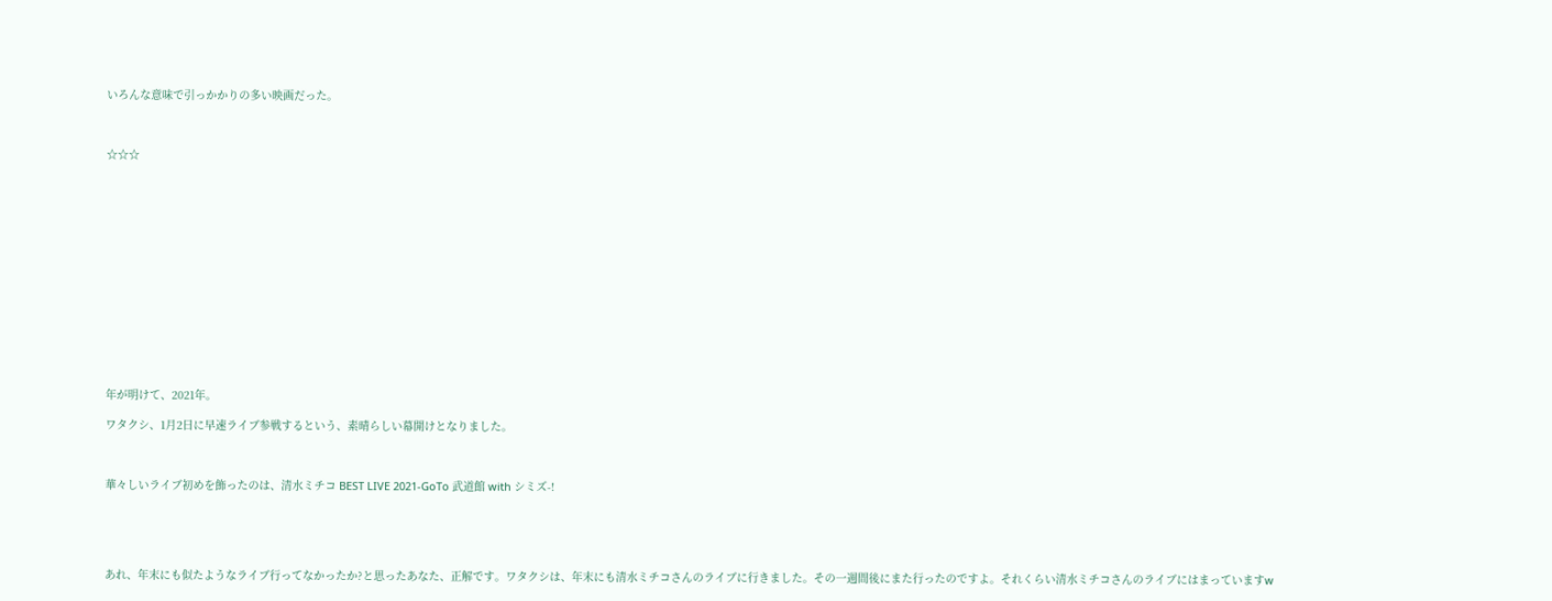いろんな意味で引っかかりの多い映画だった。



☆☆☆















年が明けて、2021年。

ワタクシ、1月2日に早速ライブ参戦するという、素晴らしい幕開けとなりました。



華々しいライブ初めを飾ったのは、清水ミチコ BEST LIVE 2021-GoTo 武道館 with シミズ-!





あれ、年末にも似たようなライブ行ってなかったか?と思ったあなた、正解です。ワタクシは、年末にも清水ミチコさんのライブに行きました。その一週間後にまた行ったのですよ。それくらい清水ミチコさんのライブにはまっていますw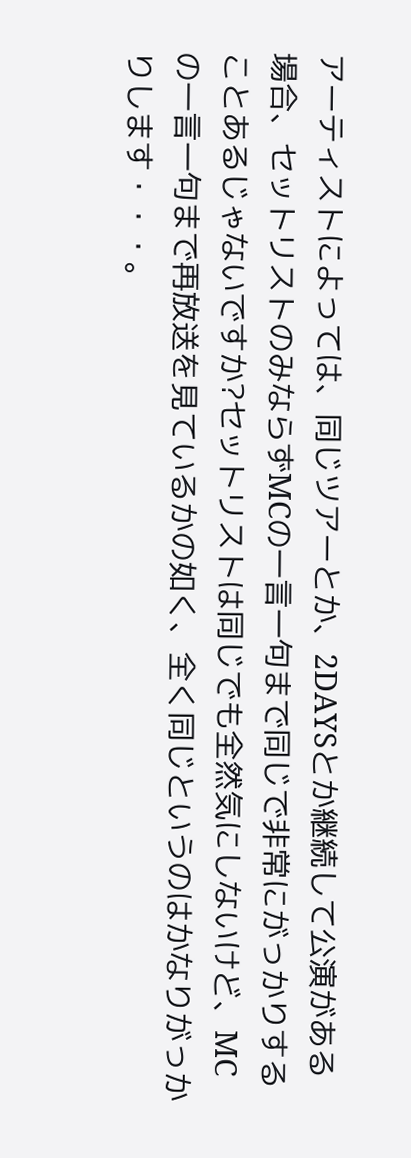アーティストによっては、同じツアーとか、2DAYSとか継続して公演がある場合、セットリストのみならずMCの一言一句まで同じで非常にがっかりすることあるじゃないですか?セットリストは同じでも全然気にしないけど、MCの一言一句まで再放送を見ているかの如く、全く同じというのはかなりがっかりします・・・。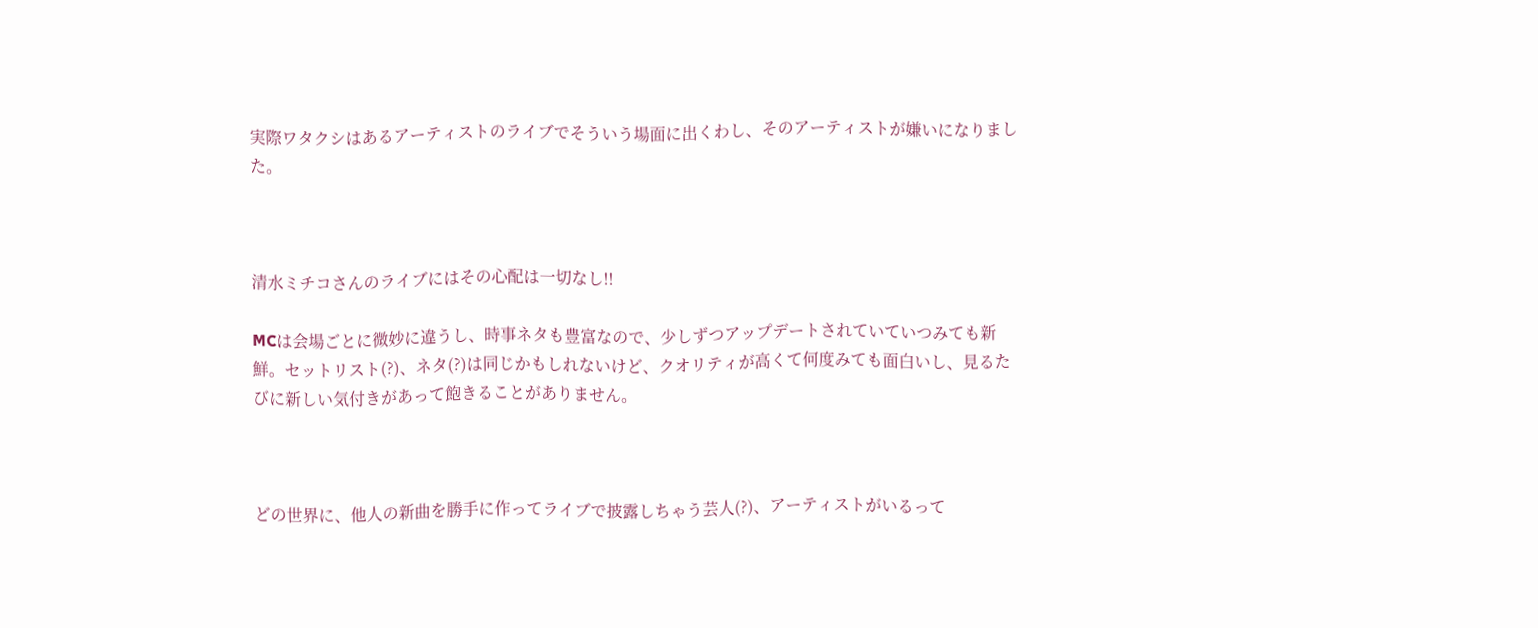実際ワタクシはあるアーティストのライブでそういう場面に出くわし、そのアーティストが嫌いになりました。



清水ミチコさんのライブにはその心配は一切なし!!

MCは会場ごとに微妙に違うし、時事ネタも豊富なので、少しずつアップデートされていていつみても新鮮。セットリスト(?)、ネタ(?)は同じかもしれないけど、クオリティが高くて何度みても面白いし、見るたびに新しい気付きがあって飽きることがありません。



どの世界に、他人の新曲を勝手に作ってライブで披露しちゃう芸人(?)、アーティストがいるって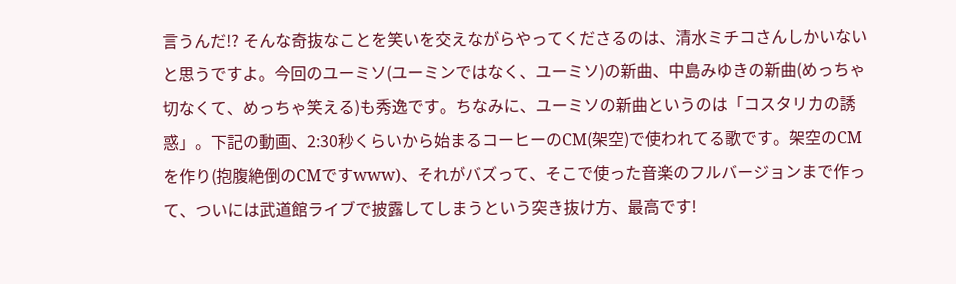言うんだ!? そんな奇抜なことを笑いを交えながらやってくださるのは、清水ミチコさんしかいないと思うですよ。今回のユーミソ(ユーミンではなく、ユーミソ)の新曲、中島みゆきの新曲(めっちゃ切なくて、めっちゃ笑える)も秀逸です。ちなみに、ユーミソの新曲というのは「コスタリカの誘惑」。下記の動画、2:30秒くらいから始まるコーヒーのCM(架空)で使われてる歌です。架空のCMを作り(抱腹絶倒のCMですwww)、それがバズって、そこで使った音楽のフルバージョンまで作って、ついには武道館ライブで披露してしまうという突き抜け方、最高です!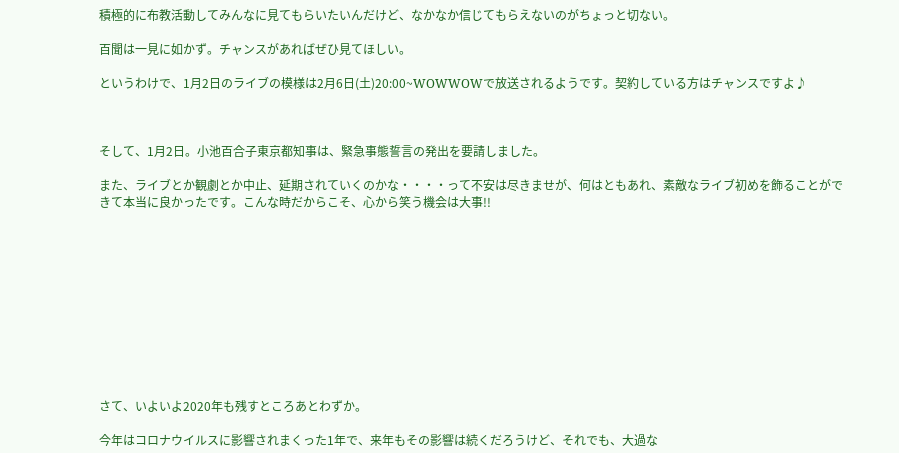積極的に布教活動してみんなに見てもらいたいんだけど、なかなか信じてもらえないのがちょっと切ない。

百聞は一見に如かず。チャンスがあればぜひ見てほしい。

というわけで、1月2日のライブの模様は2月6日(土)20:00~WOWWOWで放送されるようです。契約している方はチャンスですよ♪



そして、1月2日。小池百合子東京都知事は、緊急事態誓言の発出を要請しました。

また、ライブとか観劇とか中止、延期されていくのかな・・・・って不安は尽きませが、何はともあれ、素敵なライブ初めを飾ることができて本当に良かったです。こんな時だからこそ、心から笑う機会は大事!!











さて、いよいよ2020年も残すところあとわずか。

今年はコロナウイルスに影響されまくった1年で、来年もその影響は続くだろうけど、それでも、大過な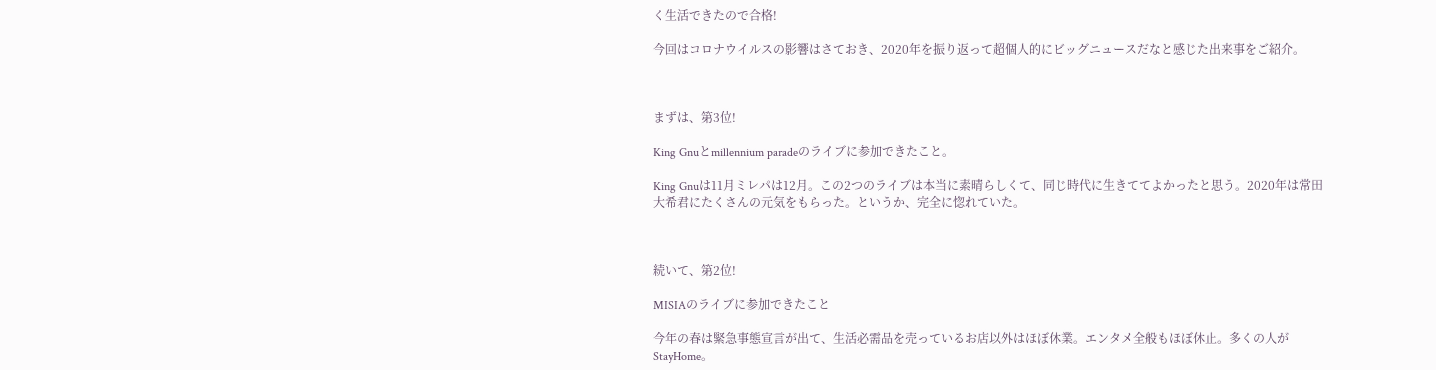く生活できたので合格!

今回はコロナウイルスの影響はさておき、2020年を振り返って超個人的にビッグニュースだなと感じた出来事をご紹介。



まずは、第3位!

King Gnuとmillennium paradeのライブに参加できたこと。

King Gnuは11月ミレパは12月。この2つのライブは本当に素晴らしくて、同じ時代に生きててよかったと思う。2020年は常田大希君にたくさんの元気をもらった。というか、完全に惚れていた。



続いて、第2位!

MISIAのライブに参加できたこと

今年の春は緊急事態宣言が出て、生活必需品を売っているお店以外はほぼ休業。エンタメ全般もほぼ休止。多くの人がStayHome。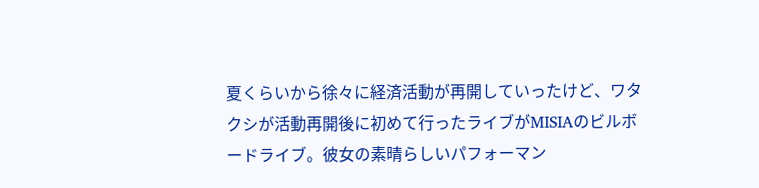夏くらいから徐々に経済活動が再開していったけど、ワタクシが活動再開後に初めて行ったライブがMISIAのビルボードライブ。彼女の素晴らしいパフォーマン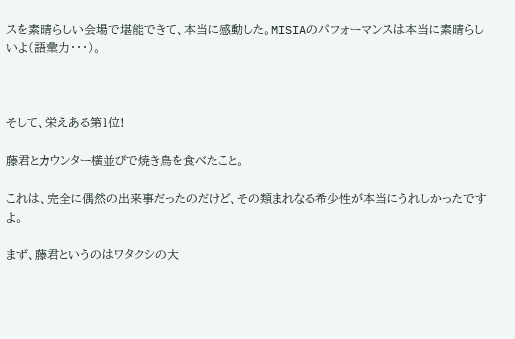スを素晴らしい会場で堪能できて、本当に感動した。MISIAのパフォーマンスは本当に素晴らしいよ(語彙力・・・)。



そして、栄えある第1位!

藤君とカウンター横並びで焼き鳥を食べたこと。

これは、完全に偶然の出来事だったのだけど、その類まれなる希少性が本当にうれしかったですよ。

まず、藤君というのはワタクシの大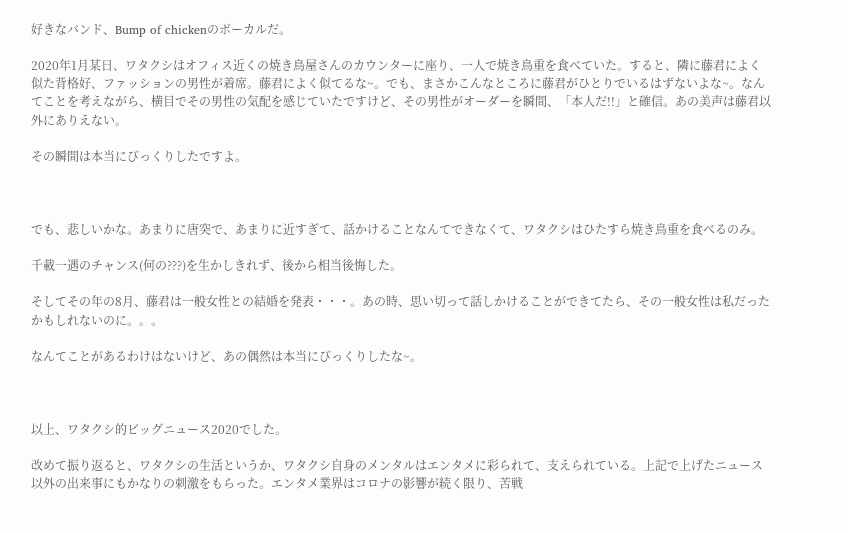好きなバンド、Bump of chickenのボーカルだ。

2020年1月某日、ワタクシはオフィス近くの焼き鳥屋さんのカウンターに座り、一人で焼き鳥重を食べていた。すると、隣に藤君によく似た背格好、ファッションの男性が着席。藤君によく似てるな~。でも、まさかこんなところに藤君がひとりでいるはずないよな~。なんてことを考えながら、横目でその男性の気配を感じていたですけど、その男性がオーダーを瞬間、「本人だ!!」と確信。あの美声は藤君以外にありえない。

その瞬間は本当にびっくりしたですよ。



でも、悲しいかな。あまりに唐突で、あまりに近すぎて、話かけることなんてできなくて、ワタクシはひたすら焼き鳥重を食べるのみ。

千載一遇のチャンス(何の???)を生かしきれず、後から相当後悔した。

そしてその年の8月、藤君は一般女性との結婚を発表・・・。あの時、思い切って話しかけることができてたら、その一般女性は私だったかもしれないのに。。。

なんてことがあるわけはないけど、あの偶然は本当にびっくりしたな~。



以上、ワタクシ的ビッグニュース2020でした。

改めて振り返ると、ワタクシの生活というか、ワタクシ自身のメンタルはエンタメに彩られて、支えられている。上記で上げたニュース以外の出来事にもかなりの刺激をもらった。エンタメ業界はコロナの影響が続く限り、苦戦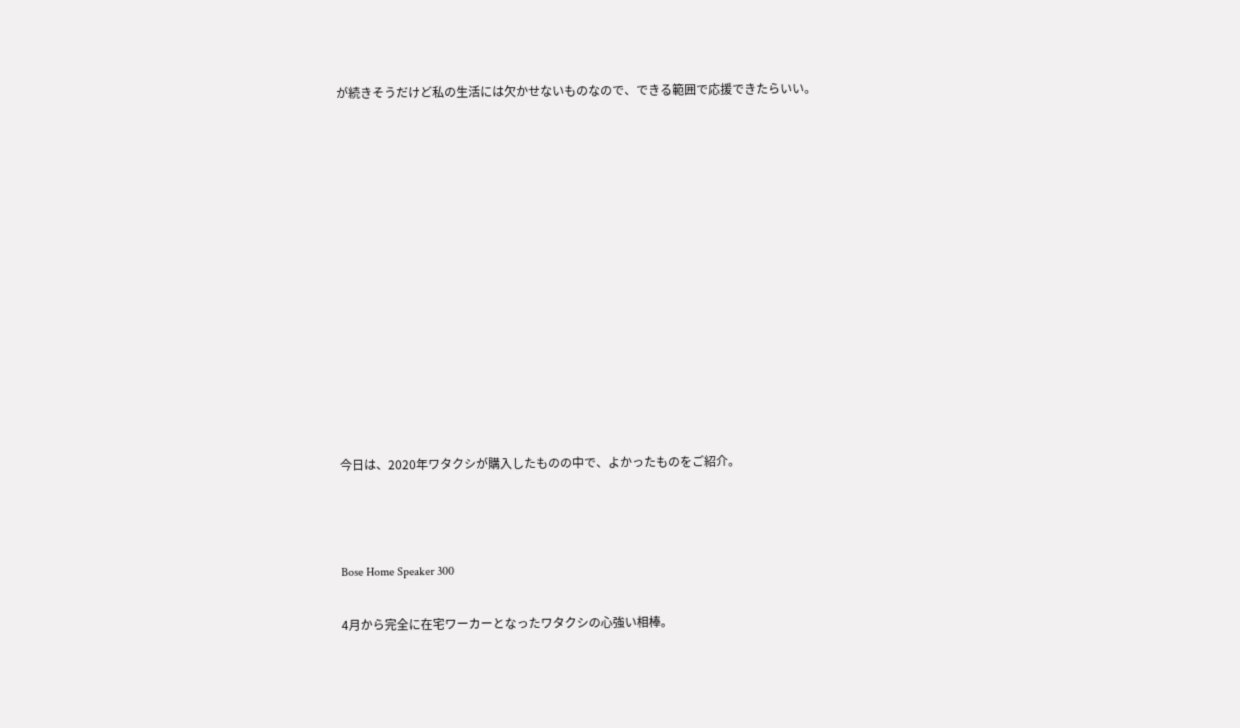が続きそうだけど私の生活には欠かせないものなので、できる範囲で応援できたらいい。













今日は、2020年ワタクシが購入したものの中で、よかったものをご紹介。



Bose Home Speaker 300

4月から完全に在宅ワーカーとなったワタクシの心強い相棒。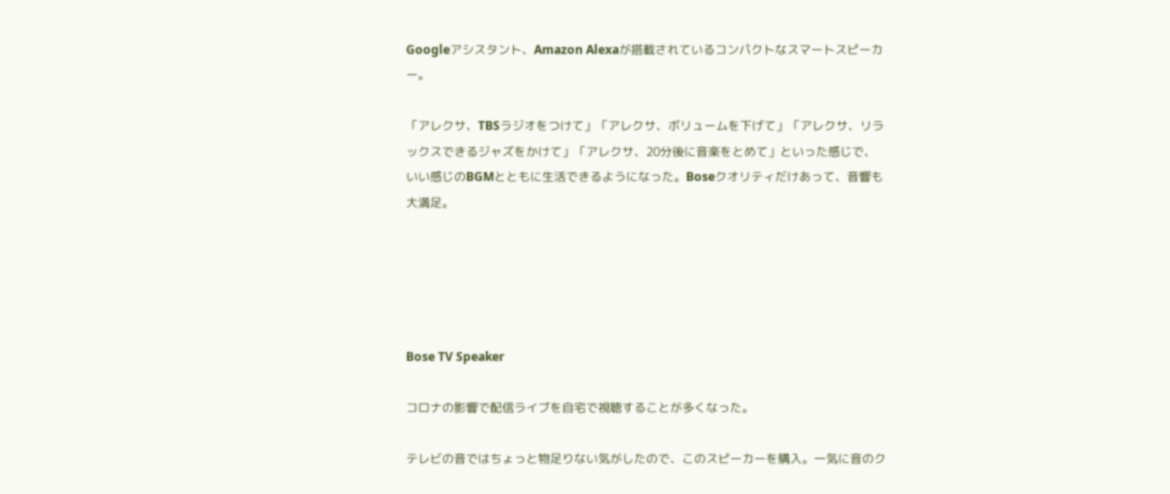Googleアシスタント、Amazon Alexaが搭載されているコンパクトなスマートスピーカー。

「アレクサ、TBSラジオをつけて」「アレクサ、ボリュームを下げて」「アレクサ、リラックスできるジャズをかけて」「アレクサ、20分後に音楽をとめて」といった感じで、いい感じのBGMとともに生活できるようになった。Boseクオリティだけあって、音響も大満足。





Bose TV Speaker

コロナの影響で配信ライブを自宅で視聴することが多くなった。

テレビの音ではちょっと物足りない気がしたので、このスピーカーを購入。一気に音のク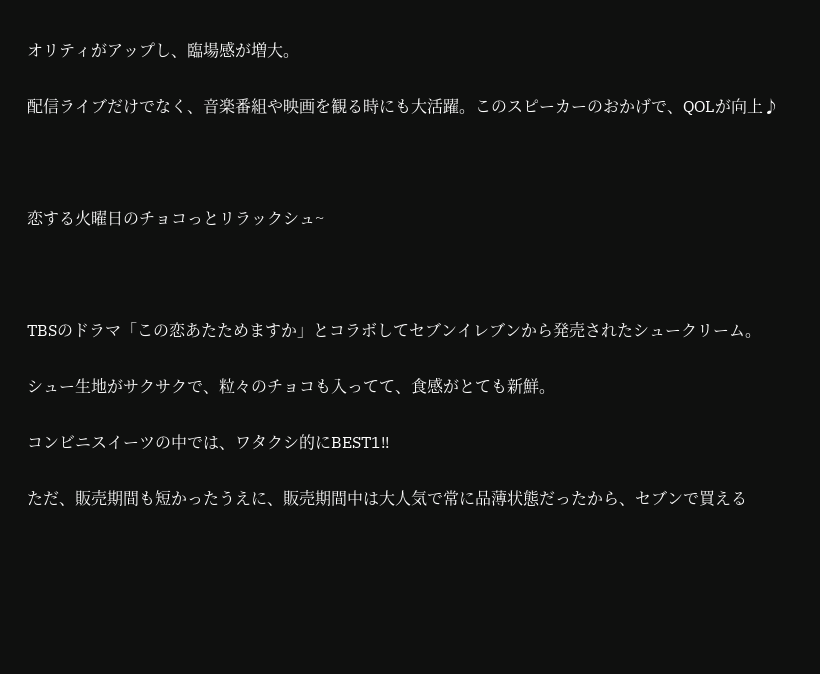オリティがアップし、臨場感が増大。

配信ライブだけでなく、音楽番組や映画を観る時にも大活躍。このスピーカーのおかげで、QOLが向上♪



恋する火曜日のチョコっとリラックシュ~



TBSのドラマ「この恋あたためますか」とコラボしてセブンイレブンから発売されたシュークリーム。

シュー生地がサクサクで、粒々のチョコも入ってて、食感がとても新鮮。

コンビニスイーツの中では、ワタクシ的にBEST1!!

ただ、販売期間も短かったうえに、販売期間中は大人気で常に品薄状態だったから、セブンで買える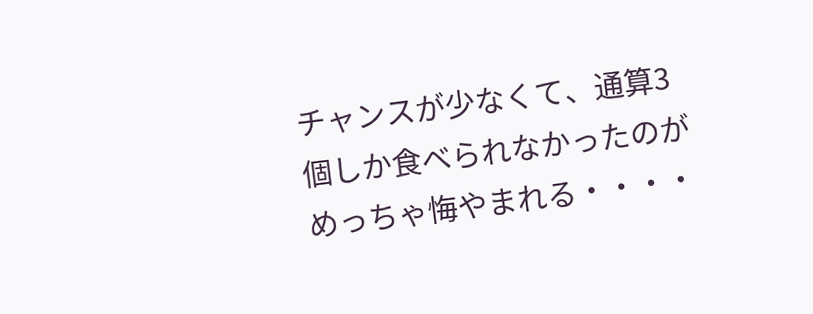チャンスが少なくて、通算3個しか食べられなかったのがめっちゃ悔やまれる・・・・